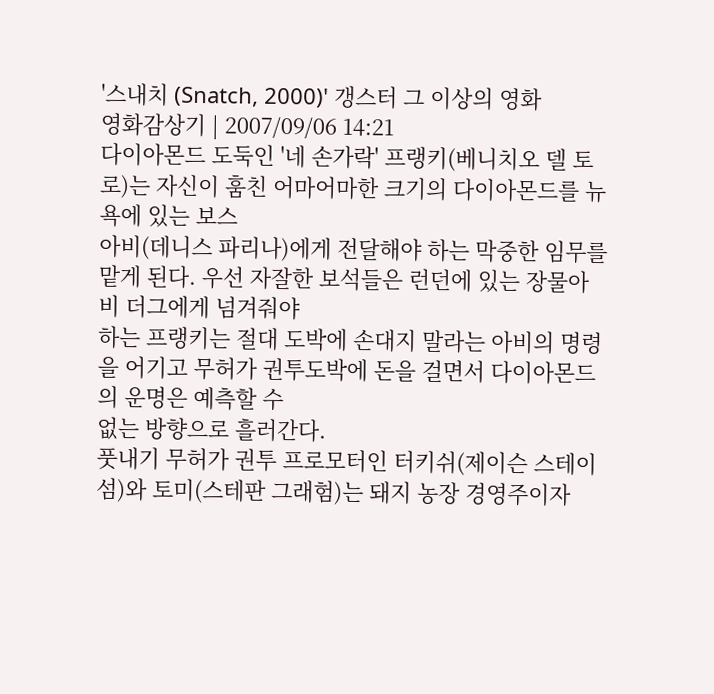'스내치 (Snatch, 2000)' 갱스터 그 이상의 영화
영화감상기 | 2007/09/06 14:21
다이아몬드 도둑인 '네 손가락' 프랭키(베니치오 델 토로)는 자신이 훔친 어마어마한 크기의 다이아몬드를 뉴욕에 있는 보스
아비(데니스 파리나)에게 전달해야 하는 막중한 임무를 맡게 된다. 우선 자잘한 보석들은 런던에 있는 장물아비 더그에게 넘겨줘야
하는 프랭키는 절대 도박에 손대지 말라는 아비의 명령을 어기고 무허가 권투도박에 돈을 걸면서 다이아몬드의 운명은 예측할 수
없는 방향으로 흘러간다.
풋내기 무허가 권투 프로모터인 터키쉬(제이슨 스테이섬)와 토미(스테판 그래험)는 돼지 농장 경영주이자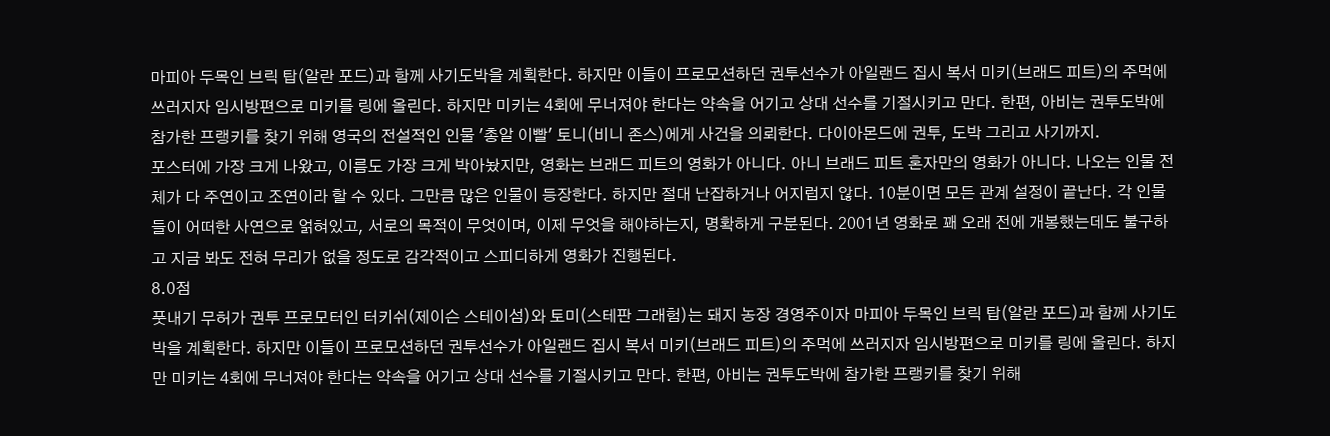마피아 두목인 브릭 탑(알란 포드)과 함께 사기도박을 계획한다. 하지만 이들이 프로모션하던 권투선수가 아일랜드 집시 복서 미키(브래드 피트)의 주먹에 쓰러지자 임시방편으로 미키를 링에 올린다. 하지만 미키는 4회에 무너져야 한다는 약속을 어기고 상대 선수를 기절시키고 만다. 한편, 아비는 권투도박에 참가한 프랭키를 찾기 위해 영국의 전설적인 인물 '총알 이빨' 토니(비니 존스)에게 사건을 의뢰한다. 다이아몬드에 권투, 도박 그리고 사기까지.
포스터에 가장 크게 나왔고, 이름도 가장 크게 박아놨지만, 영화는 브래드 피트의 영화가 아니다. 아니 브래드 피트 혼자만의 영화가 아니다. 나오는 인물 전체가 다 주연이고 조연이라 할 수 있다. 그만큼 많은 인물이 등장한다. 하지만 절대 난잡하거나 어지럽지 않다. 10분이면 모든 관계 설정이 끝난다. 각 인물들이 어떠한 사연으로 얽혀있고, 서로의 목적이 무엇이며, 이제 무엇을 해야하는지, 명확하게 구분된다. 2001년 영화로 꽤 오래 전에 개봉했는데도 불구하고 지금 봐도 전혀 무리가 없을 정도로 감각적이고 스피디하게 영화가 진행된다.
8.0점
풋내기 무허가 권투 프로모터인 터키쉬(제이슨 스테이섬)와 토미(스테판 그래험)는 돼지 농장 경영주이자 마피아 두목인 브릭 탑(알란 포드)과 함께 사기도박을 계획한다. 하지만 이들이 프로모션하던 권투선수가 아일랜드 집시 복서 미키(브래드 피트)의 주먹에 쓰러지자 임시방편으로 미키를 링에 올린다. 하지만 미키는 4회에 무너져야 한다는 약속을 어기고 상대 선수를 기절시키고 만다. 한편, 아비는 권투도박에 참가한 프랭키를 찾기 위해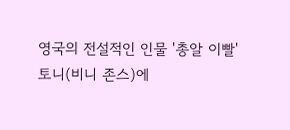영국의 전설적인 인물 '총알 이빨' 토니(비니 존스)에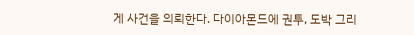게 사건을 의뢰한다. 다이아몬드에 권투, 도박 그리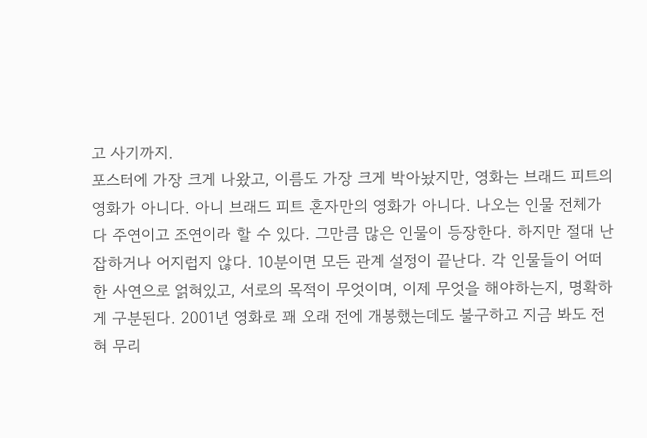고 사기까지.
포스터에 가장 크게 나왔고, 이름도 가장 크게 박아놨지만, 영화는 브래드 피트의 영화가 아니다. 아니 브래드 피트 혼자만의 영화가 아니다. 나오는 인물 전체가 다 주연이고 조연이라 할 수 있다. 그만큼 많은 인물이 등장한다. 하지만 절대 난잡하거나 어지럽지 않다. 10분이면 모든 관계 설정이 끝난다. 각 인물들이 어떠한 사연으로 얽혀있고, 서로의 목적이 무엇이며, 이제 무엇을 해야하는지, 명확하게 구분된다. 2001년 영화로 꽤 오래 전에 개봉했는데도 불구하고 지금 봐도 전혀 무리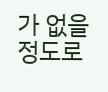가 없을 정도로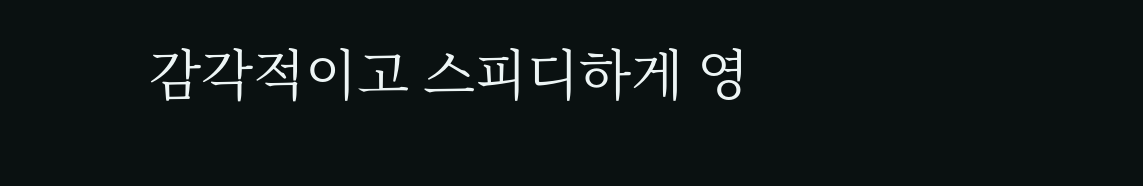감각적이고 스피디하게 영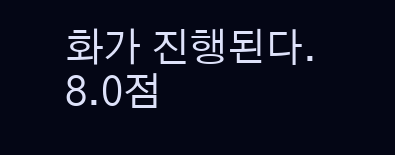화가 진행된다.
8.0점